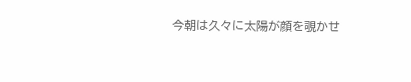今朝は久々に太陽が顔を覗かせ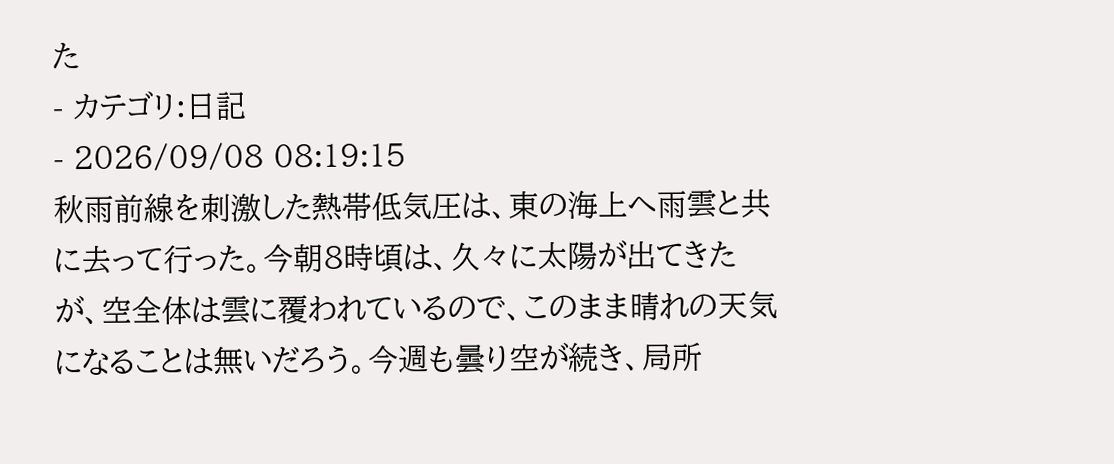た
- カテゴリ:日記
- 2026/09/08 08:19:15
秋雨前線を刺激した熱帯低気圧は、東の海上へ雨雲と共に去って行った。今朝8時頃は、久々に太陽が出てきたが、空全体は雲に覆われているので、このまま晴れの天気になることは無いだろう。今週も曇り空が続き、局所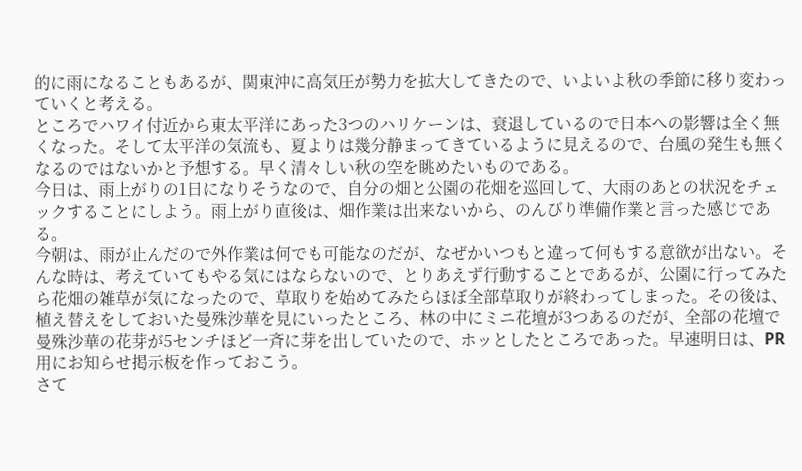的に雨になることもあるが、関東沖に高気圧が勢力を拡大してきたので、いよいよ秋の季節に移り変わっていくと考える。
ところでハワイ付近から東太平洋にあった3つのハリケーンは、衰退しているので日本への影響は全く無くなった。そして太平洋の気流も、夏よりは幾分静まってきているように見えるので、台風の発生も無くなるのではないかと予想する。早く清々しい秋の空を眺めたいものである。
今日は、雨上がりの1日になりそうなので、自分の畑と公園の花畑を巡回して、大雨のあとの状況をチェックすることにしよう。雨上がり直後は、畑作業は出来ないから、のんびり準備作業と言った感じである。
今朝は、雨が止んだので外作業は何でも可能なのだが、なぜかいつもと違って何もする意欲が出ない。そんな時は、考えていてもやる気にはならないので、とりあえず行動することであるが、公園に行ってみたら花畑の雑草が気になったので、草取りを始めてみたらほぼ全部草取りが終わってしまった。その後は、植え替えをしておいた曼殊沙華を見にいったところ、林の中にミニ花壇が3つあるのだが、全部の花壇で曼殊沙華の花芽が5センチほど一斉に芽を出していたので、ホッとしたところであった。早速明日は、PR用にお知らせ掲示板を作っておこう。
さて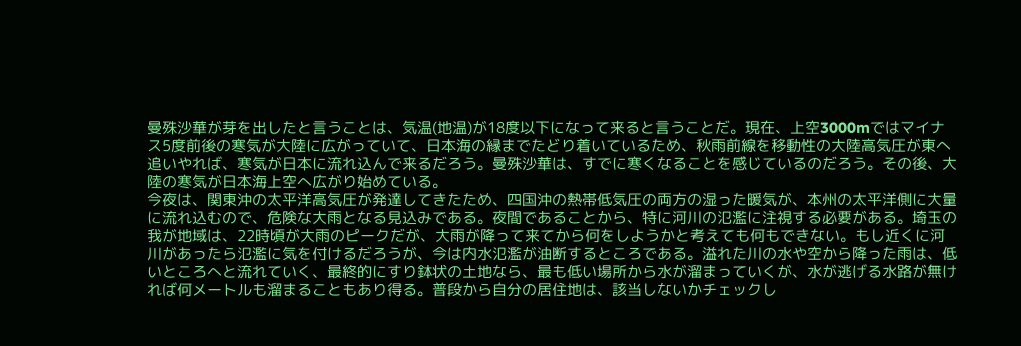曼殊沙華が芽を出したと言うことは、気温(地温)が18度以下になって来ると言うことだ。現在、上空3000mではマイナス5度前後の寒気が大陸に広がっていて、日本海の縁までたどり着いているため、秋雨前線を移動性の大陸高気圧が東へ追いやれば、寒気が日本に流れ込んで来るだろう。曼殊沙華は、すでに寒くなることを感じているのだろう。その後、大陸の寒気が日本海上空へ広がり始めている。
今夜は、関東沖の太平洋高気圧が発達してきたため、四国沖の熱帯低気圧の両方の湿った暖気が、本州の太平洋側に大量に流れ込むので、危険な大雨となる見込みである。夜間であることから、特に河川の氾濫に注視する必要がある。埼玉の我が地域は、22時頃が大雨のピークだが、大雨が降って来てから何をしようかと考えても何もできない。もし近くに河川があったら氾濫に気を付けるだろうが、今は内水氾濫が油断するところである。溢れた川の水や空から降った雨は、低いところへと流れていく、最終的にすり鉢状の土地なら、最も低い場所から水が溜まっていくが、水が逃げる水路が無ければ何メートルも溜まることもあり得る。普段から自分の居住地は、該当しないかチェックし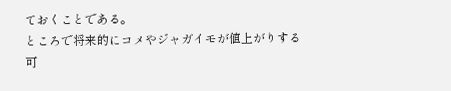ておくことである。
ところで将来的にコメやジャガイモが値上がりする可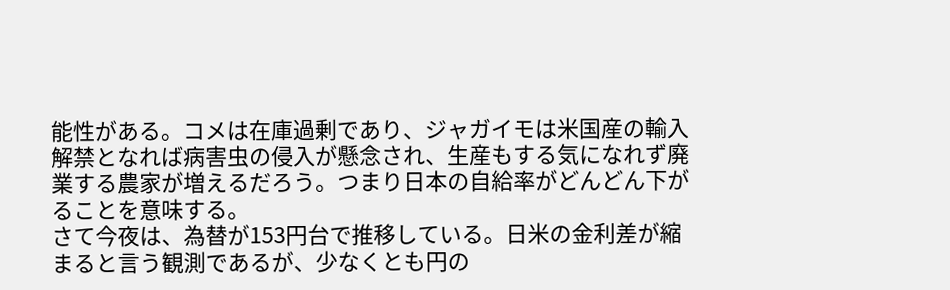能性がある。コメは在庫過剰であり、ジャガイモは米国産の輸入解禁となれば病害虫の侵入が懸念され、生産もする気になれず廃業する農家が増えるだろう。つまり日本の自給率がどんどん下がることを意味する。
さて今夜は、為替が153円台で推移している。日米の金利差が縮まると言う観測であるが、少なくとも円の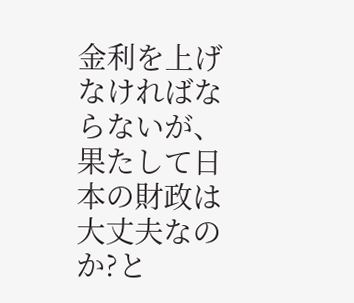金利を上げなければならないが、果たして日本の財政は大丈夫なのか?と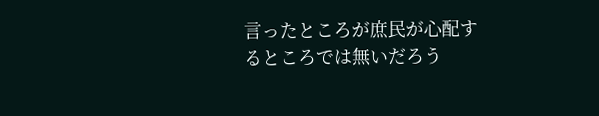言ったところが庶民が心配するところでは無いだろう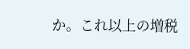か。これ以上の増税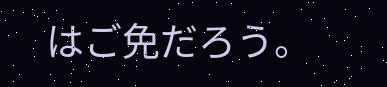はご免だろう。